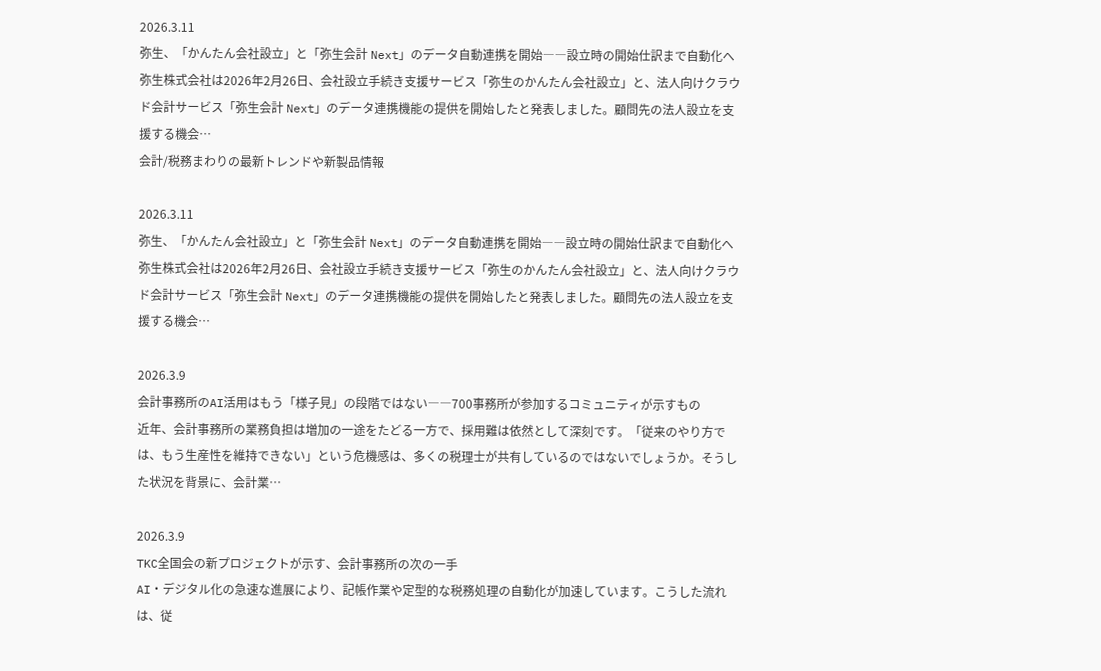2026.3.11
弥生、「かんたん会社設立」と「弥生会計 Next」のデータ自動連携を開始――設立時の開始仕訳まで自動化へ
弥生株式会社は2026年2月26日、会社設立手続き支援サービス「弥生のかんたん会社設立」と、法人向けクラウド会計サービス「弥生会計 Next」のデータ連携機能の提供を開始したと発表しました。顧問先の法人設立を支援する機会…
会計/税務まわりの最新トレンドや新製品情報

2026.3.11
弥生、「かんたん会社設立」と「弥生会計 Next」のデータ自動連携を開始――設立時の開始仕訳まで自動化へ
弥生株式会社は2026年2月26日、会社設立手続き支援サービス「弥生のかんたん会社設立」と、法人向けクラウド会計サービス「弥生会計 Next」のデータ連携機能の提供を開始したと発表しました。顧問先の法人設立を支援する機会…

2026.3.9
会計事務所のAI活用はもう「様子見」の段階ではない――700事務所が参加するコミュニティが示すもの
近年、会計事務所の業務負担は増加の一途をたどる一方で、採用難は依然として深刻です。「従来のやり方では、もう生産性を維持できない」という危機感は、多くの税理士が共有しているのではないでしょうか。そうした状況を背景に、会計業…

2026.3.9
TKC全国会の新プロジェクトが示す、会計事務所の次の一手
AI・デジタル化の急速な進展により、記帳作業や定型的な税務処理の自動化が加速しています。こうした流れは、従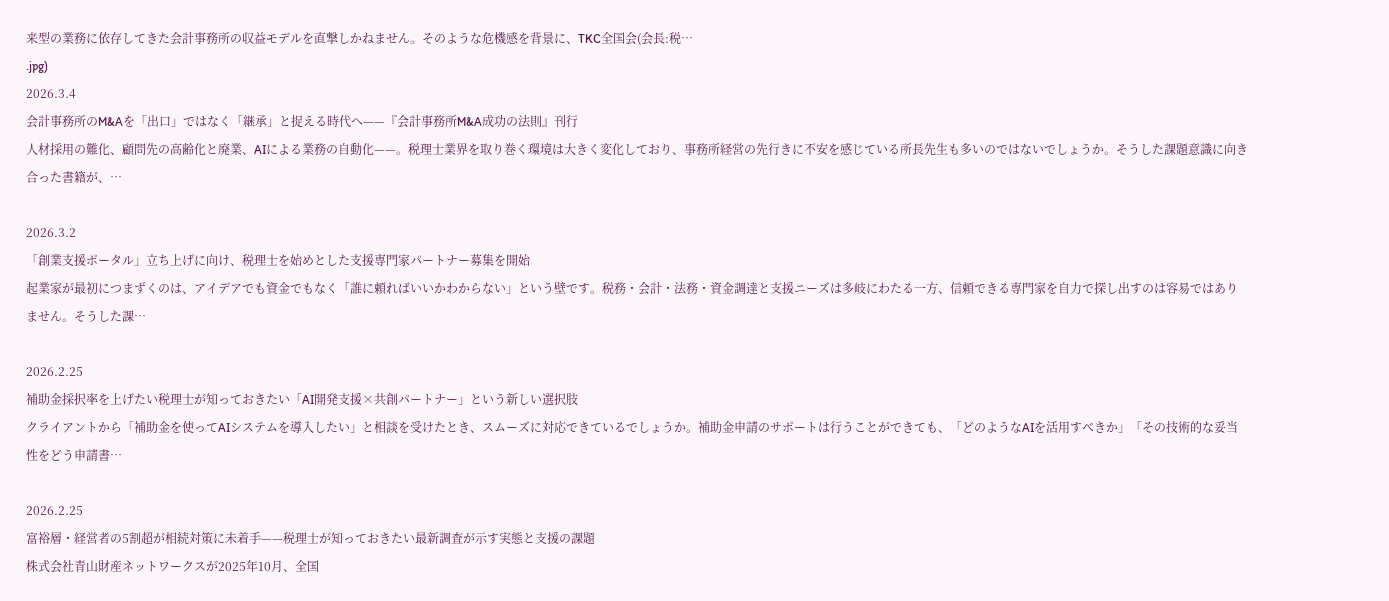来型の業務に依存してきた会計事務所の収益モデルを直撃しかねません。そのような危機感を背景に、TKC全国会(会長:税…
.jpg)
2026.3.4
会計事務所のM&Aを「出口」ではなく「継承」と捉える時代へ——『会計事務所M&A成功の法則』刊行
人材採用の難化、顧問先の高齢化と廃業、AIによる業務の自動化——。税理士業界を取り巻く環境は大きく変化しており、事務所経営の先行きに不安を感じている所長先生も多いのではないでしょうか。そうした課題意識に向き合った書籍が、…

2026.3.2
「創業支援ポータル」立ち上げに向け、税理士を始めとした支援専門家パートナー募集を開始
起業家が最初につまずくのは、アイデアでも資金でもなく「誰に頼ればいいかわからない」という壁です。税務・会計・法務・資金調達と支援ニーズは多岐にわたる一方、信頼できる専門家を自力で探し出すのは容易ではありません。そうした課…

2026.2.25
補助金採択率を上げたい税理士が知っておきたい「AI開発支援×共創パートナー」という新しい選択肢
クライアントから「補助金を使ってAIシステムを導入したい」と相談を受けたとき、スムーズに対応できているでしょうか。補助金申請のサポートは行うことができても、「どのようなAIを活用すべきか」「その技術的な妥当性をどう申請書…

2026.2.25
富裕層・経営者の5割超が相続対策に未着手——税理士が知っておきたい最新調査が示す実態と支援の課題
株式会社青山財産ネットワークスが2025年10月、全国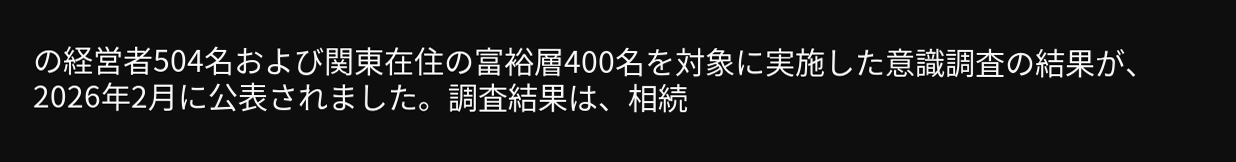の経営者504名および関東在住の富裕層400名を対象に実施した意識調査の結果が、2026年2月に公表されました。調査結果は、相続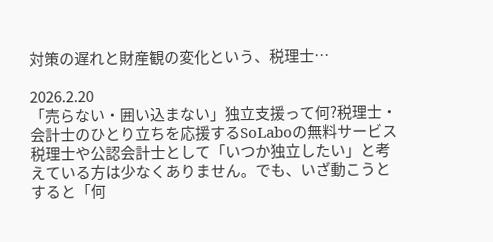対策の遅れと財産観の変化という、税理士…

2026.2.20
「売らない・囲い込まない」独立支援って何?税理士・会計士のひとり立ちを応援するSoLaboの無料サービス
税理士や公認会計士として「いつか独立したい」と考えている方は少なくありません。でも、いざ動こうとすると「何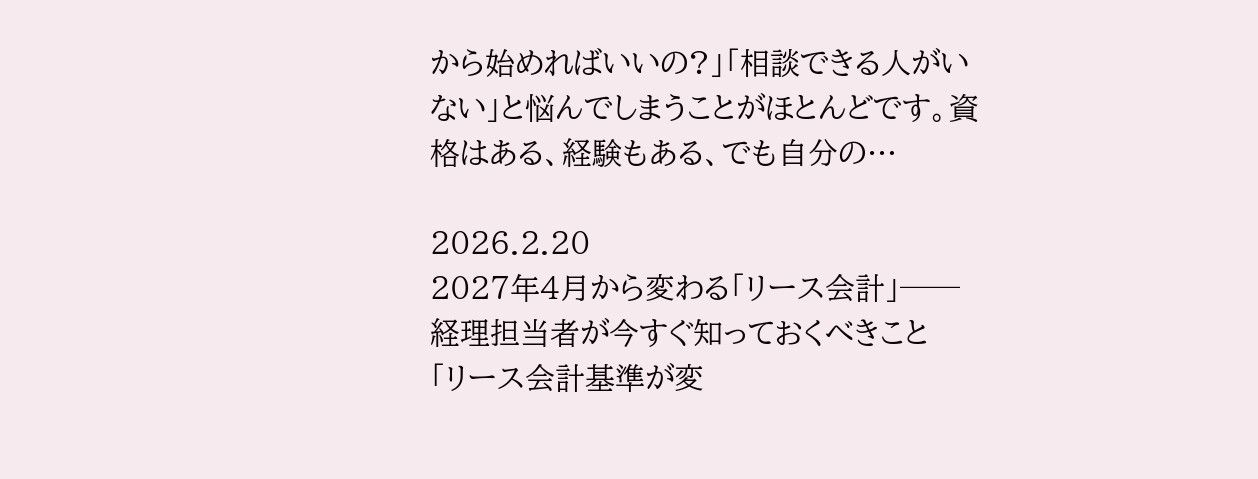から始めればいいの?」「相談できる人がいない」と悩んでしまうことがほとんどです。資格はある、経験もある、でも自分の…

2026.2.20
2027年4月から変わる「リース会計」──経理担当者が今すぐ知っておくべきこと
「リース会計基準が変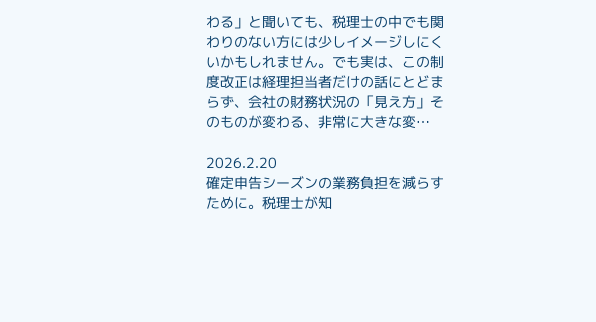わる」と聞いても、税理士の中でも関わりのない方には少しイメージしにくいかもしれません。でも実は、この制度改正は経理担当者だけの話にとどまらず、会社の財務状況の「見え方」そのものが変わる、非常に大きな変…

2026.2.20
確定申告シーズンの業務負担を減らすために。税理士が知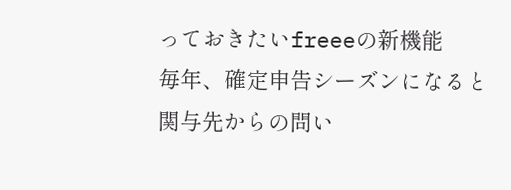っておきたいfreeeの新機能
毎年、確定申告シーズンになると関与先からの問い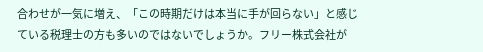合わせが一気に増え、「この時期だけは本当に手が回らない」と感じている税理士の方も多いのではないでしょうか。フリー株式会社が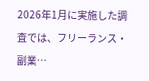2026年1月に実施した調査では、フリーランス・副業…